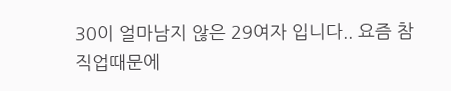30이 얼마남지 않은 29여자 입니다.. 요즘 참 직업때문에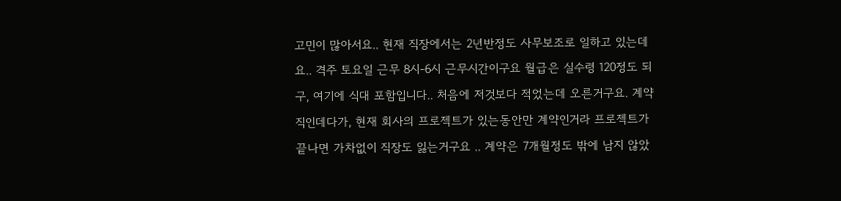고민이 많아서요.. 현재 직장에서는 2년반정도 사무보조로 일하고 있는데요.. 격주 토요일 근무 8시-6시 근무시간이구요 월급은 실수령 120정도 되구, 여기에 식대 포함입니다.. 처음에 저것보다 적었는데 오른거구요. 계약직인데다가, 현재 회사의 프로젝트가 있는동안만 계약인거라 프로젝트가 끝나면 가차없이 직장도 잃는거구요 .. 계약은 7개월정도 밖에 남지 않았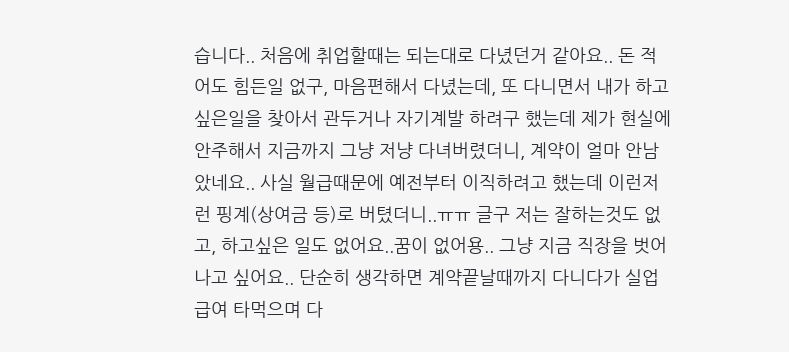습니다.. 처음에 취업할때는 되는대로 다녔던거 같아요.. 돈 적어도 힘든일 없구, 마음편해서 다녔는데, 또 다니면서 내가 하고싶은일을 찾아서 관두거나 자기계발 하려구 했는데 제가 현실에 안주해서 지금까지 그냥 저냥 다녀버렸더니, 계약이 얼마 안남았네요.. 사실 월급때문에 예전부터 이직하려고 했는데 이런저런 핑계(상여금 등)로 버텼더니..ㅠㅠ 글구 저는 잘하는것도 없고, 하고싶은 일도 없어요..꿈이 없어용.. 그냥 지금 직장을 벗어나고 싶어요.. 단순히 생각하면 계약끝날때까지 다니다가 실업급여 타먹으며 다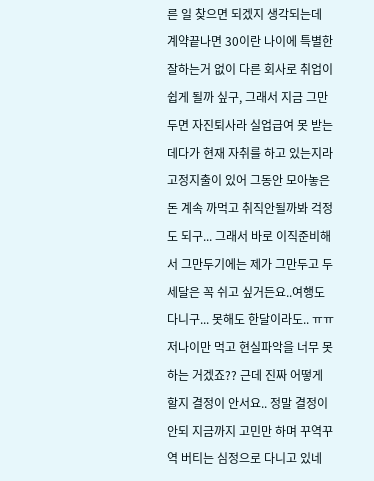른 일 찾으면 되겠지 생각되는데 계약끝나면 30이란 나이에 특별한 잘하는거 없이 다른 회사로 취업이 쉽게 될까 싶구, 그래서 지금 그만두면 자진퇴사라 실업급여 못 받는데다가 현재 자취를 하고 있는지라 고정지출이 있어 그동안 모아놓은 돈 계속 까먹고 취직안될까봐 걱정도 되구... 그래서 바로 이직준비해서 그만두기에는 제가 그만두고 두세달은 꼭 쉬고 싶거든요..여행도 다니구... 못해도 한달이라도.. ㅠㅠ 저나이만 먹고 현실파악을 너무 못하는 거겠죠?? 근데 진짜 어떻게 할지 결정이 안서요.. 정말 결정이 안되 지금까지 고민만 하며 꾸역꾸역 버티는 심정으로 다니고 있네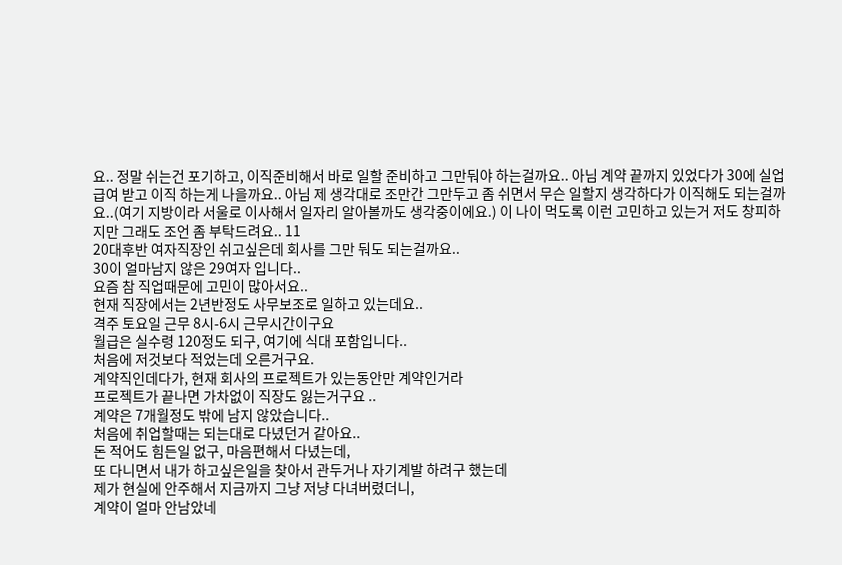요.. 정말 쉬는건 포기하고, 이직준비해서 바로 일할 준비하고 그만둬야 하는걸까요.. 아님 계약 끝까지 있었다가 30에 실업급여 받고 이직 하는게 나을까요.. 아님 제 생각대로 조만간 그만두고 좀 쉬면서 무슨 일할지 생각하다가 이직해도 되는걸까요..(여기 지방이라 서울로 이사해서 일자리 알아볼까도 생각중이에요.) 이 나이 먹도록 이런 고민하고 있는거 저도 창피하지만 그래도 조언 좀 부탁드려요.. 11
20대후반 여자직장인 쉬고싶은데 회사를 그만 둬도 되는걸까요..
30이 얼마남지 않은 29여자 입니다..
요즘 참 직업때문에 고민이 많아서요..
현재 직장에서는 2년반정도 사무보조로 일하고 있는데요..
격주 토요일 근무 8시-6시 근무시간이구요
월급은 실수령 120정도 되구, 여기에 식대 포함입니다..
처음에 저것보다 적었는데 오른거구요.
계약직인데다가, 현재 회사의 프로젝트가 있는동안만 계약인거라
프로젝트가 끝나면 가차없이 직장도 잃는거구요 ..
계약은 7개월정도 밖에 남지 않았습니다..
처음에 취업할때는 되는대로 다녔던거 같아요..
돈 적어도 힘든일 없구, 마음편해서 다녔는데,
또 다니면서 내가 하고싶은일을 찾아서 관두거나 자기계발 하려구 했는데
제가 현실에 안주해서 지금까지 그냥 저냥 다녀버렸더니,
계약이 얼마 안남았네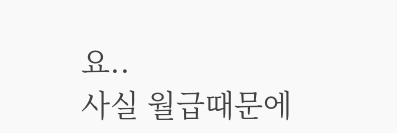요..
사실 월급때문에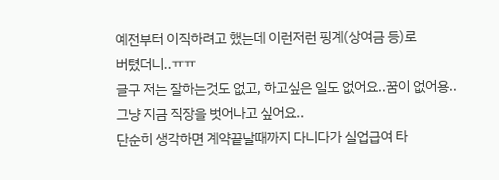예전부터 이직하려고 했는데 이런저런 핑계(상여금 등)로
버텼더니..ㅠㅠ
글구 저는 잘하는것도 없고, 하고싶은 일도 없어요..꿈이 없어용..
그냥 지금 직장을 벗어나고 싶어요..
단순히 생각하면 계약끝날때까지 다니다가 실업급여 타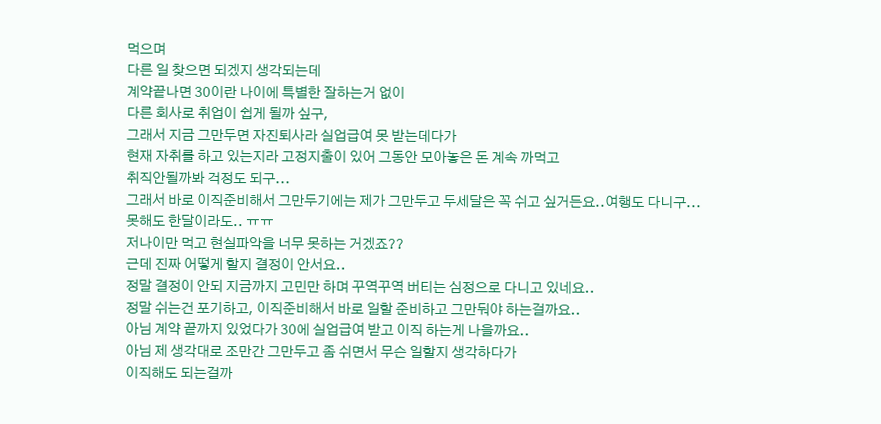먹으며
다른 일 찾으면 되겠지 생각되는데
계약끝나면 30이란 나이에 특별한 잘하는거 없이
다른 회사로 취업이 쉽게 될까 싶구,
그래서 지금 그만두면 자진퇴사라 실업급여 못 받는데다가
현재 자취를 하고 있는지라 고정지출이 있어 그동안 모아놓은 돈 계속 까먹고
취직안될까봐 걱정도 되구...
그래서 바로 이직준비해서 그만두기에는 제가 그만두고 두세달은 꼭 쉬고 싶거든요..여행도 다니구...
못해도 한달이라도.. ㅠㅠ
저나이만 먹고 현실파악을 너무 못하는 거겠죠??
근데 진짜 어떻게 할지 결정이 안서요..
정말 결정이 안되 지금까지 고민만 하며 꾸역꾸역 버티는 심정으로 다니고 있네요..
정말 쉬는건 포기하고, 이직준비해서 바로 일할 준비하고 그만둬야 하는걸까요..
아님 계약 끝까지 있었다가 30에 실업급여 받고 이직 하는게 나을까요..
아님 제 생각대로 조만간 그만두고 좀 쉬면서 무슨 일할지 생각하다가
이직해도 되는걸까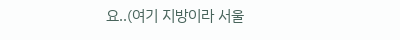요..(여기 지방이라 서울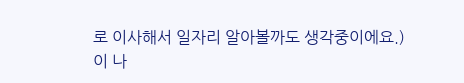로 이사해서 일자리 알아볼까도 생각중이에요.)
이 나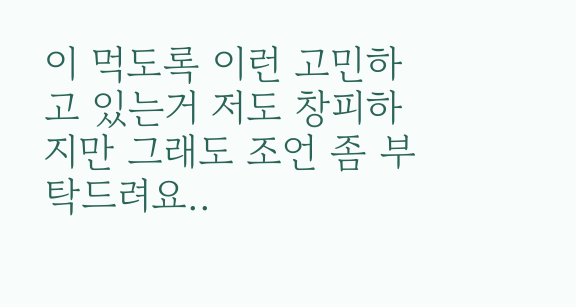이 먹도록 이런 고민하고 있는거 저도 창피하지만 그래도 조언 좀 부탁드려요..